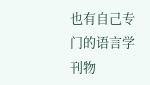也有自己专门的语言学刊物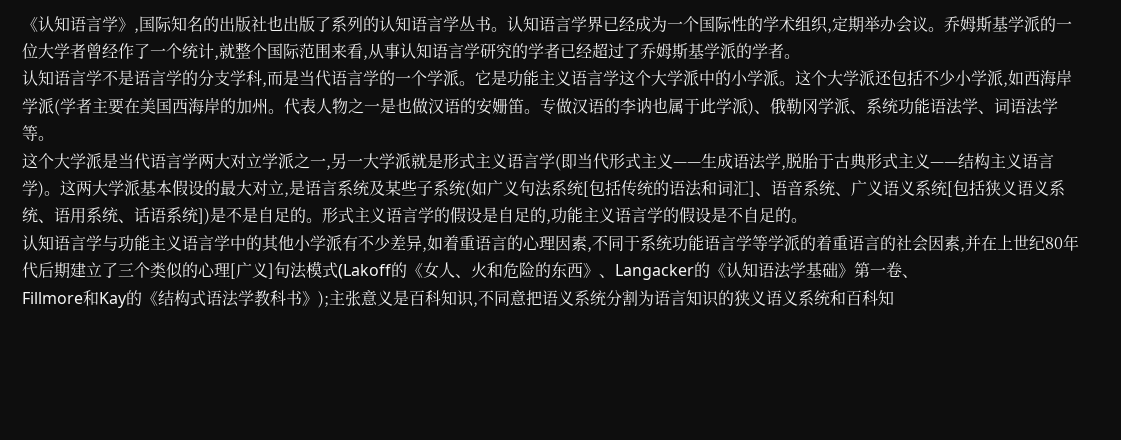《认知语言学》,国际知名的出版社也出版了系列的认知语言学丛书。认知语言学界已经成为一个国际性的学术组织,定期举办会议。乔姆斯基学派的一位大学者曾经作了一个统计,就整个国际范围来看,从事认知语言学研究的学者已经超过了乔姆斯基学派的学者。
认知语言学不是语言学的分支学科,而是当代语言学的一个学派。它是功能主义语言学这个大学派中的小学派。这个大学派还包括不少小学派,如西海岸学派(学者主要在美国西海岸的加州。代表人物之一是也做汉语的安姗笛。专做汉语的李讷也属于此学派)、俄勒冈学派、系统功能语法学、词语法学等。
这个大学派是当代语言学两大对立学派之一,另一大学派就是形式主义语言学(即当代形式主义——生成语法学,脱胎于古典形式主义——结构主义语言学)。这两大学派基本假设的最大对立,是语言系统及某些子系统(如广义句法系统[包括传统的语法和词汇]、语音系统、广义语义系统[包括狭义语义系统、语用系统、话语系统])是不是自足的。形式主义语言学的假设是自足的,功能主义语言学的假设是不自足的。
认知语言学与功能主义语言学中的其他小学派有不少差异,如着重语言的心理因素,不同于系统功能语言学等学派的着重语言的社会因素,并在上世纪80年代后期建立了三个类似的心理[广义]句法模式(Lakoff的《女人、火和危险的东西》、Langacker的《认知语法学基础》第一卷、
Fillmore和Kay的《结构式语法学教科书》);主张意义是百科知识,不同意把语义系统分割为语言知识的狭义语义系统和百科知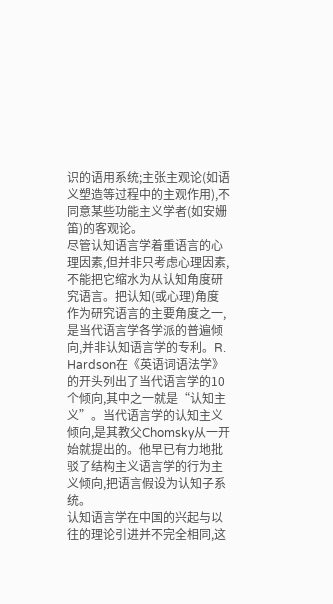识的语用系统;主张主观论(如语义塑造等过程中的主观作用),不同意某些功能主义学者(如安姗笛)的客观论。
尽管认知语言学着重语言的心理因素,但并非只考虑心理因素,不能把它缩水为从认知角度研究语言。把认知(或心理)角度作为研究语言的主要角度之一,是当代语言学各学派的普遍倾向,并非认知语言学的专利。R. Hardson在《英语词语法学》的开头列出了当代语言学的10个倾向,其中之一就是“认知主义”。当代语言学的认知主义倾向,是其教父Chomsky从一开始就提出的。他早已有力地批驳了结构主义语言学的行为主义倾向,把语言假设为认知子系统。
认知语言学在中国的兴起与以往的理论引进并不完全相同,这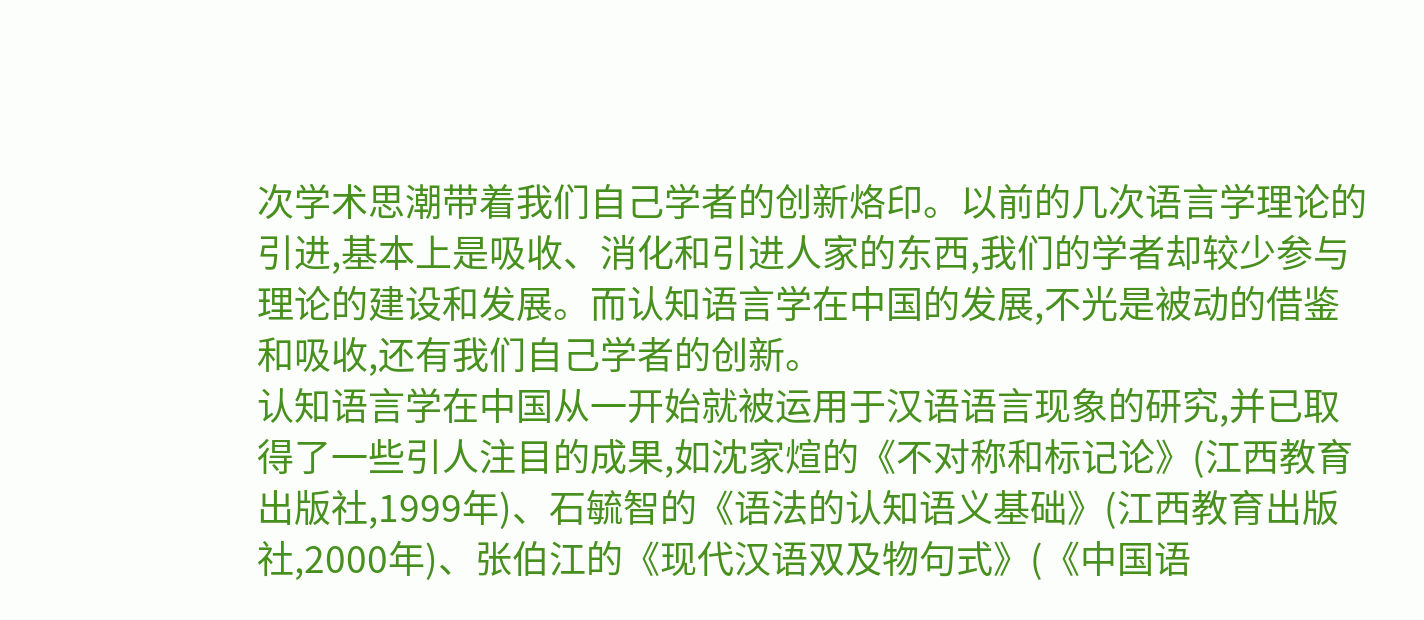次学术思潮带着我们自己学者的创新烙印。以前的几次语言学理论的引进,基本上是吸收、消化和引进人家的东西,我们的学者却较少参与理论的建设和发展。而认知语言学在中国的发展,不光是被动的借鉴和吸收,还有我们自己学者的创新。
认知语言学在中国从一开始就被运用于汉语语言现象的研究,并已取得了一些引人注目的成果,如沈家煊的《不对称和标记论》(江西教育出版社,1999年)、石毓智的《语法的认知语义基础》(江西教育出版社,2000年)、张伯江的《现代汉语双及物句式》(《中国语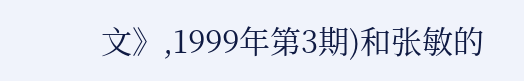文》,1999年第3期)和张敏的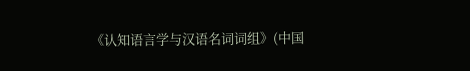《认知语言学与汉语名词词组》(中国